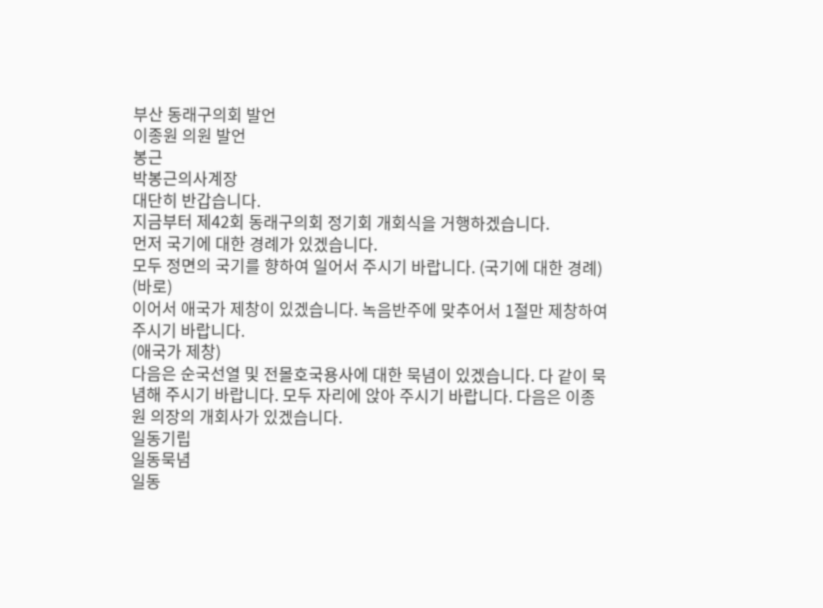부산 동래구의회 발언
이종원 의원 발언
봉근
박봉근의사계장
대단히 반갑습니다.
지금부터 제42회 동래구의회 정기회 개회식을 거행하겠습니다.
먼저 국기에 대한 경례가 있겠습니다.
모두 정면의 국기를 향하여 일어서 주시기 바랍니다. (국기에 대한 경례)
(바로)
이어서 애국가 제창이 있겠습니다. 녹음반주에 맞추어서 1절만 제창하여 주시기 바랍니다.
(애국가 제창)
다음은 순국선열 및 전몰호국용사에 대한 묵념이 있겠습니다. 다 같이 묵념해 주시기 바랍니다. 모두 자리에 앉아 주시기 바랍니다. 다음은 이종원 의장의 개회사가 있겠습니다.
일동기립
일동묵념
일동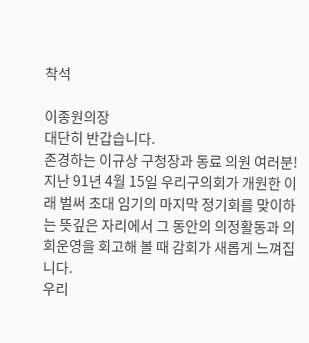착석

이종원의장
대단히 반갑습니다.
존경하는 이규상 구청장과 동료 의원 여러분!
지난 91년 4월 15일 우리구의회가 개원한 이래 벌써 초대 임기의 마지막 정기회를 맞이하는 뜻깊은 자리에서 그 동안의 의정활동과 의회운영을 회고해 볼 때 감회가 새롭게 느껴집니다.
우리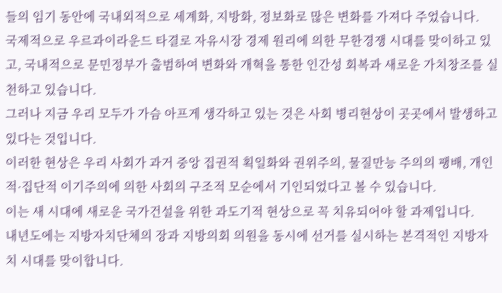들의 임기 동안에 국내외적으로 세계화, 지방화, 정보화로 많은 변화를 가져다 주었습니다.
국제적으로 우르과이라운드 타결로 자유시장 경제 원리에 의한 무한경쟁 시대를 맞이하고 있고, 국내적으로 문민정부가 출범하여 변화와 개혁을 통한 인간성 회복과 새로운 가치창조를 실천하고 있습니다.
그러나 지금 우리 모두가 가슴 아프게 생각하고 있는 것은 사회 병리현상이 곳곳에서 발생하고 있다는 것입니다.
이러한 현상은 우리 사회가 과거 중앙 집권적 획일화와 권위주의, 물질만능 주의의 팽배, 개인적·집단적 이기주의에 의한 사회의 구조적 모순에서 기인되었다고 볼 수 있습니다.
이는 새 시대에 새로운 국가건설을 위한 과도기적 현상으로 꼭 치유되어야 할 과제입니다.
내년도에는 지방자치단체의 장과 지방의회 의원을 동시에 선거를 실시하는 본격적인 지방자치 시대를 맞이합니다.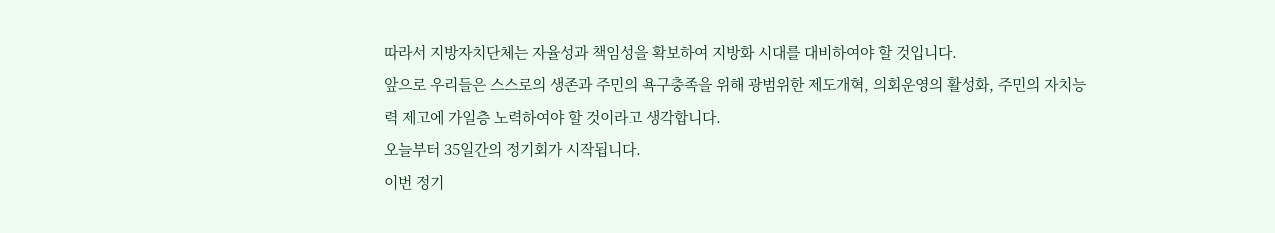따라서 지방자치단체는 자율성과 책임성을 확보하여 지방화 시대를 대비하여야 할 것입니다.
앞으로 우리들은 스스로의 생존과 주민의 욕구충족을 위해 광범위한 제도개혁, 의회운영의 활성화, 주민의 자치능력 제고에 가일층 노력하여야 할 것이라고 생각합니다.
오늘부터 35일간의 정기회가 시작됩니다.
이번 정기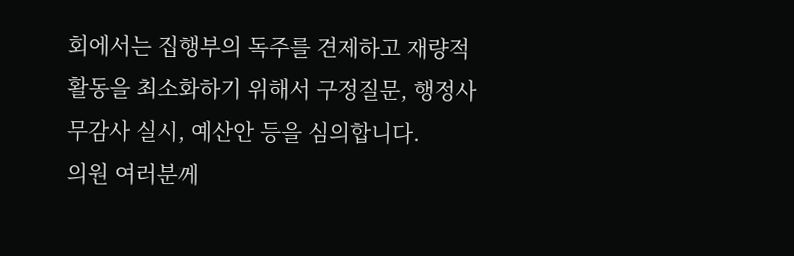회에서는 집행부의 독주를 견제하고 재량적 활동을 최소화하기 위해서 구정질문, 행정사무감사 실시, 예산안 등을 심의합니다.
의원 여러분께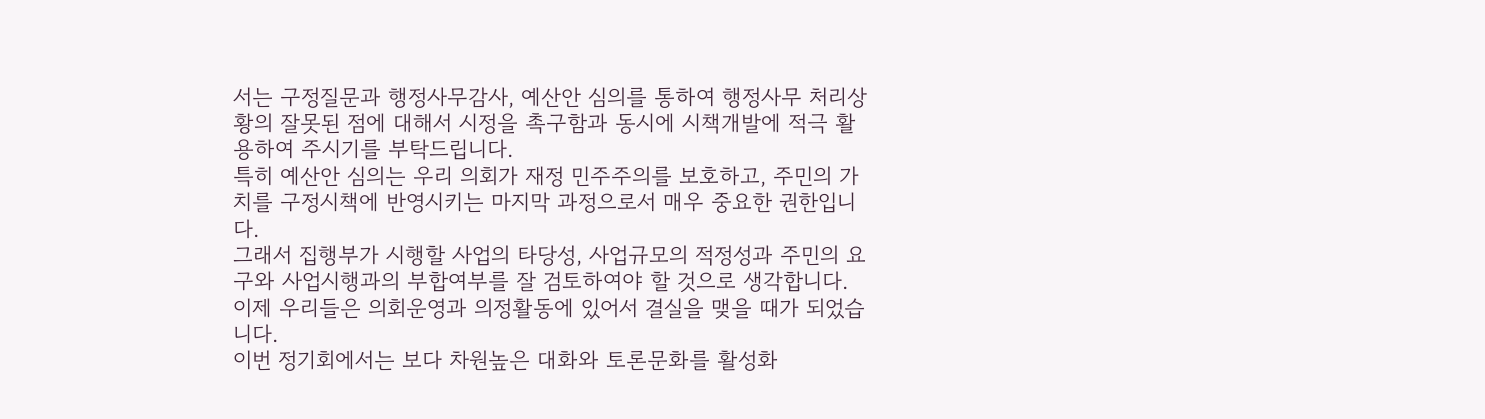서는 구정질문과 행정사무감사, 예산안 심의를 통하여 행정사무 처리상황의 잘못된 점에 대해서 시정을 촉구함과 동시에 시책개발에 적극 활용하여 주시기를 부탁드립니다.
특히 예산안 심의는 우리 의회가 재정 민주주의를 보호하고, 주민의 가치를 구정시책에 반영시키는 마지막 과정으로서 매우 중요한 권한입니다.
그래서 집행부가 시행할 사업의 타당성, 사업규모의 적정성과 주민의 요구와 사업시행과의 부합여부를 잘 검토하여야 할 것으로 생각합니다.
이제 우리들은 의회운영과 의정활동에 있어서 결실을 맺을 때가 되었습니다.
이번 정기회에서는 보다 차원높은 대화와 토론문화를 활성화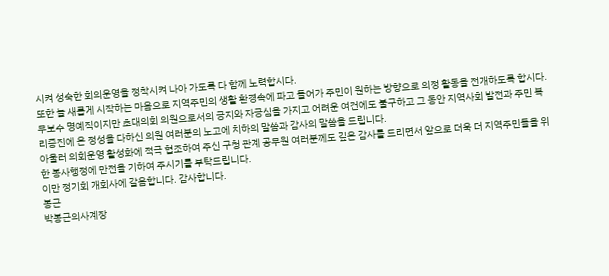시켜 성숙한 회의운영을 정착시켜 나아 가도록 다 함께 노력합시다.
또한 늘 새롭게 시작하는 마음으로 지역주민의 생활 환경속에 파고 들어가 주민이 원하는 방향으로 의정 활동을 전개하도록 합시다.
무보수 명예직이지만 초대의회 의원으로서의 긍지와 자긍심을 가지고 어려운 여건에도 불구하고 그 동안 지역사회 발전과 주민 복리증진에 온 정성을 다하신 의원 여러분의 노고에 치하의 말씀과 감사의 말씀을 드립니다.
아울러 의회운영 활성화에 적극 협조하여 주신 구청 관계 공무원 여러분께도 깊은 감사를 드리면서 앞으로 더욱 더 지역주민들을 위한 봉사행정에 만전을 기하여 주시기를 부탁드립니다.
이만 정기회 개회사에 갈음합니다. 감사합니다.
봉근
박봉근의사계장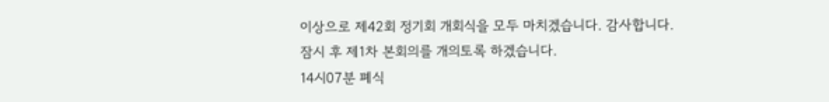이상으로 제42회 정기회 개회식을 모두 마치겠습니다. 감사합니다.
잠시 후 제1차 본회의를 개의토록 하겠습니다.
14시07분 폐식